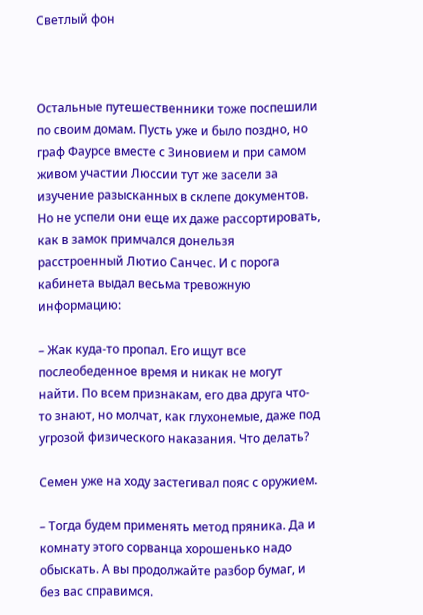Светлый фон



Остальные путешественники тоже поспешили по своим домам. Пусть уже и было поздно, но граф Фаурсе вместе с Зиновием и при самом живом участии Люссии тут же засели за изучение разысканных в склепе документов. Но не успели они еще их даже рассортировать, как в замок примчался донельзя расстроенный Лютио Санчес. И с порога кабинета выдал весьма тревожную информацию:

– Жак куда-то пропал. Его ищут все послеобеденное время и никак не могут найти. По всем признакам, его два друга что-то знают, но молчат, как глухонемые, даже под угрозой физического наказания. Что делать?

Семен уже на ходу застегивал пояс с оружием.

– Тогда будем применять метод пряника. Да и комнату этого сорванца хорошенько надо обыскать. А вы продолжайте разбор бумаг, и без вас справимся.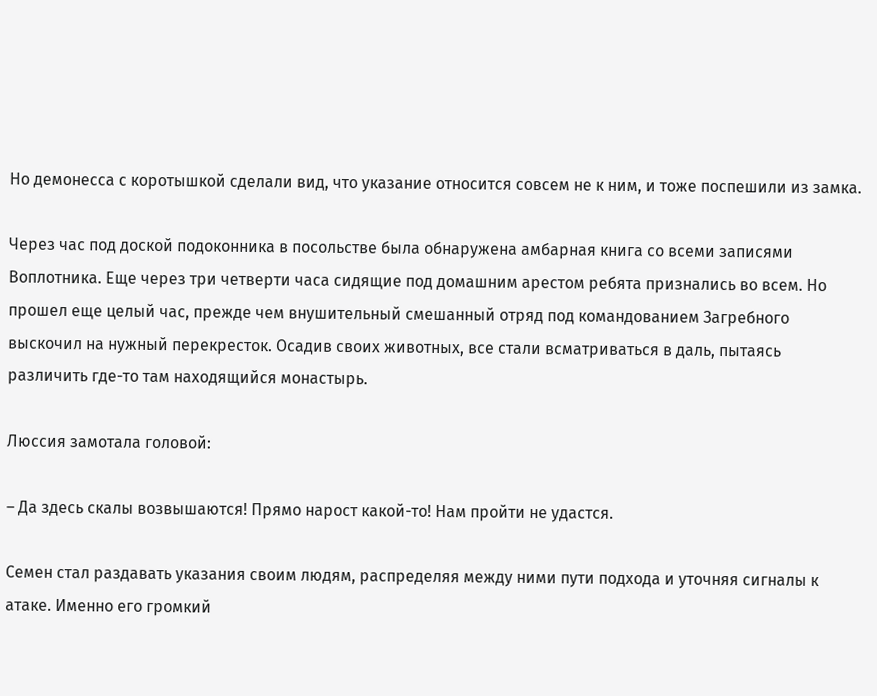Но демонесса с коротышкой сделали вид, что указание относится совсем не к ним, и тоже поспешили из замка.

Через час под доской подоконника в посольстве была обнаружена амбарная книга со всеми записями Воплотника. Еще через три четверти часа сидящие под домашним арестом ребята признались во всем. Но прошел еще целый час, прежде чем внушительный смешанный отряд под командованием Загребного выскочил на нужный перекресток. Осадив своих животных, все стали всматриваться в даль, пытаясь различить где-то там находящийся монастырь.

Люссия замотала головой:

– Да здесь скалы возвышаются! Прямо нарост какой-то! Нам пройти не удастся.

Семен стал раздавать указания своим людям, распределяя между ними пути подхода и уточняя сигналы к атаке. Именно его громкий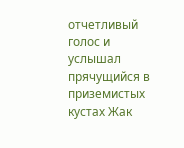отчетливый голос и услышал прячущийся в приземистых кустах Жак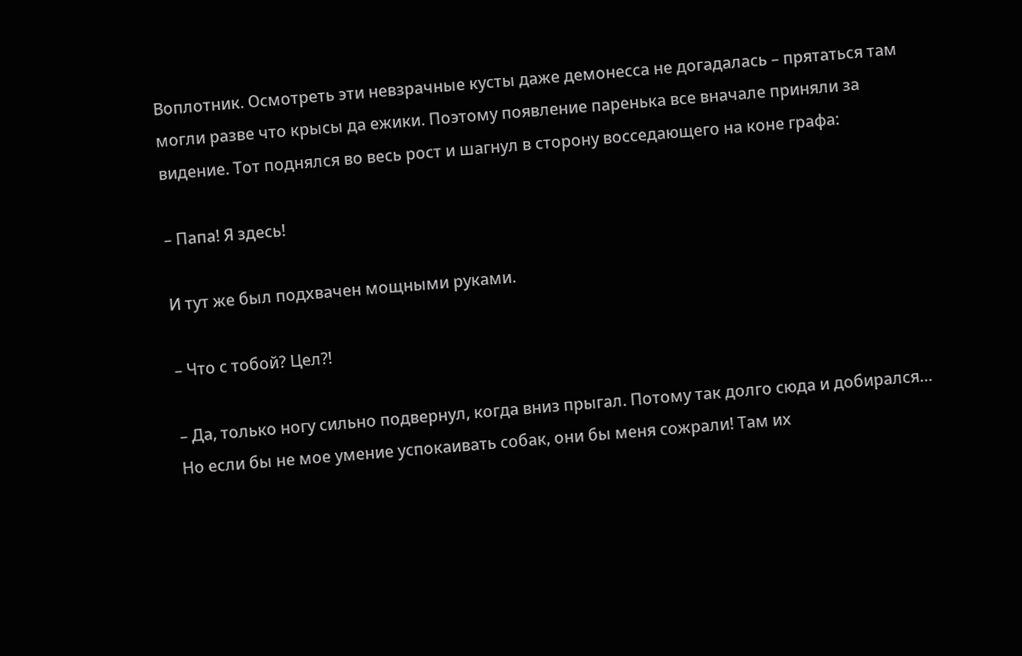Воплотник. Осмотреть эти невзрачные кусты даже демонесса не догадалась – прятаться там могли разве что крысы да ежики. Поэтому появление паренька все вначале приняли за видение. Тот поднялся во весь рост и шагнул в сторону восседающего на коне графа:

– Папа! Я здесь!

И тут же был подхвачен мощными руками.

– Что с тобой? Цел?!

– Да, только ногу сильно подвернул, когда вниз прыгал. Потому так долго сюда и добирался… Но если бы не мое умение успокаивать собак, они бы меня сожрали! Там их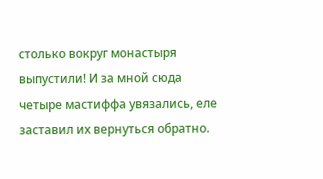столько вокруг монастыря выпустили! И за мной сюда четыре мастиффа увязались, еле заставил их вернуться обратно.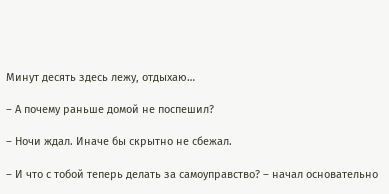Минут десять здесь лежу, отдыхаю…

– А почему раньше домой не поспешил?

– Ночи ждал. Иначе бы скрытно не сбежал.

– И что с тобой теперь делать за самоуправство? – начал основательно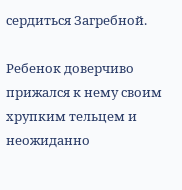сердиться Загребной.

Ребенок доверчиво прижался к нему своим хрупким тельцем и неожиданно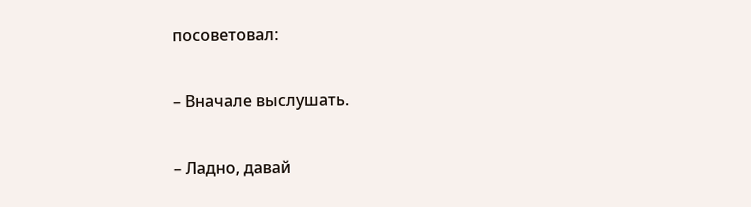посоветовал:

– Вначале выслушать.

– Ладно, давай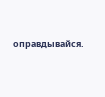оправдывайся.